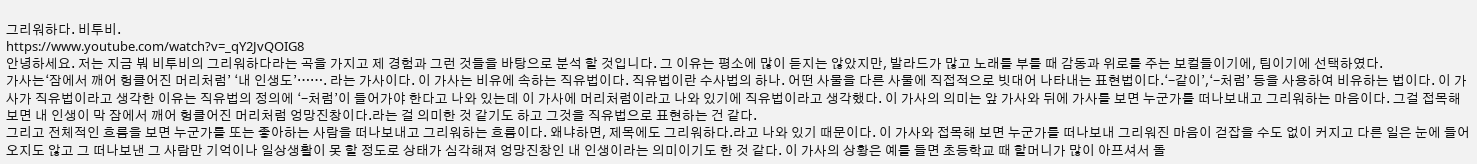그리워하다. 비투비.
https://www.youtube.com/watch?v=_qY2JvQOIG8
안녕하세요. 저는 지금 붜 비투비의 그리워하다라는 곡을 가지고 제 경험과 그런 것들을 바탕으로 분석 할 것입니다. 그 이유는 평소에 많이 듣지는 않았지만, 발라드가 많고 노래를 부를 때 감동과 위로를 주는 보컬들이기에, 팀이기에 선택하였다.
가사는‘잠에서 깨어 헝클어진 머리처럼’ ‘내 인생도’……. 라는 가사이다. 이 가사는 비유에 속하는 직유법이다. 직유법이란 수사법의 하나. 어떤 사물을 다른 사물에 직접적으로 빗대어 나타내는 표현법이다.‘-같이’,‘-처럼’ 등을 사용하여 비유하는 법이다. 이 가사가 직유법이라고 생각한 이유는 직유법의 정의에 ‘-처럼’이 들어가야 한다고 나와 있는데 이 가사에 머리처럼이라고 나와 있기에 직유법이라고 생각했다. 이 가사의 의미는 앞 가사와 뒤에 가사를 보면 누군가를 떠나보내고 그리워하는 마음이다. 그걸 접목해 보면 내 인생이 막 잠에서 깨어 헝클어진 머리처럼 엉망진창이다.라는 걸 의미한 것 같기도 하고 그것을 직유법으로 표현하는 건 같다.
그리고 전체적인 흐름을 보면 누군가를 또는 좋아하는 사람을 떠나보내고 그리워하는 흐름이다. 왜냐하면, 제목에도 그리워하다.라고 나와 있기 때문이다. 이 가사와 접목해 보면 누군가를 떠나보내 그리워진 마음이 걷잡을 수도 없이 커지고 다른 일은 눈에 들어오지도 않고 그 떠나보낸 그 사람만 기억이나 일상생활이 못 할 정도로 상태가 심각해져 엉망진창인 내 인생이라는 의미이기도 한 것 같다. 이 가사의 상황은 예를 들면 초등학교 때 할머니가 많이 아프셔서 돌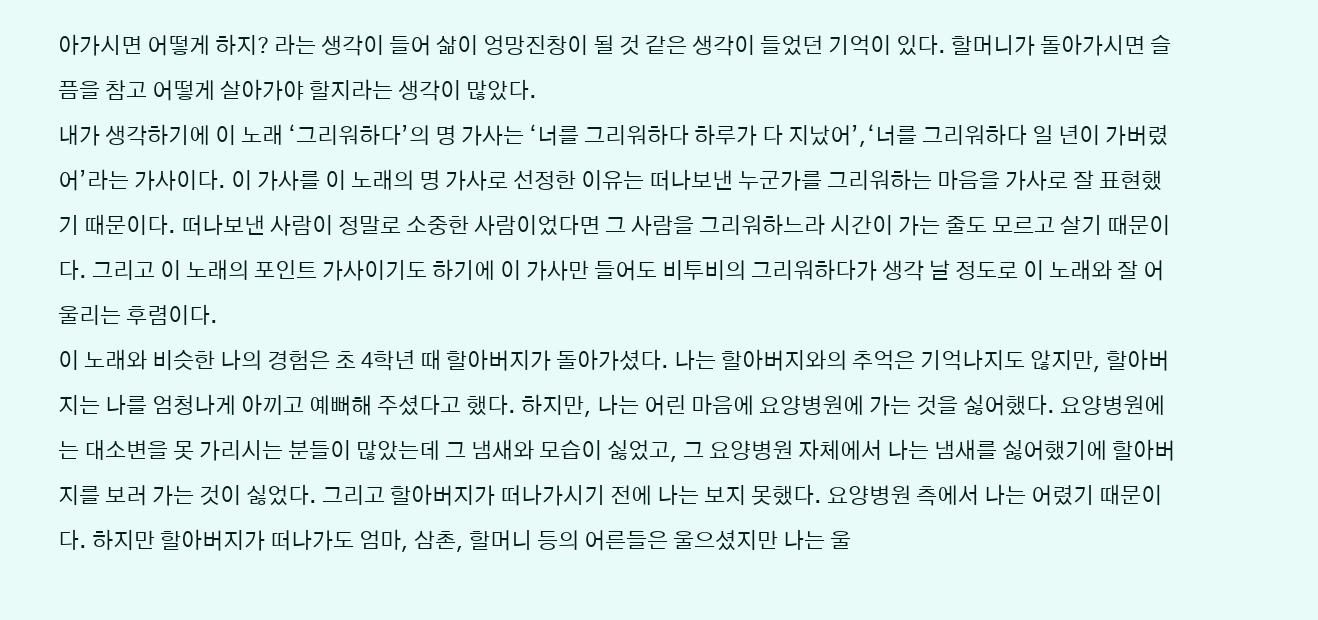아가시면 어떻게 하지? 라는 생각이 들어 삶이 엉망진창이 될 것 같은 생각이 들었던 기억이 있다. 할머니가 돌아가시면 슬픔을 참고 어떻게 살아가야 할지라는 생각이 많았다.
내가 생각하기에 이 노래 ‘그리워하다’의 명 가사는 ‘너를 그리워하다 하루가 다 지났어’,‘너를 그리워하다 일 년이 가버렸어’라는 가사이다. 이 가사를 이 노래의 명 가사로 선정한 이유는 떠나보낸 누군가를 그리워하는 마음을 가사로 잘 표현했기 때문이다. 떠나보낸 사람이 정말로 소중한 사람이었다면 그 사람을 그리워하느라 시간이 가는 줄도 모르고 살기 때문이다. 그리고 이 노래의 포인트 가사이기도 하기에 이 가사만 들어도 비투비의 그리워하다가 생각 날 정도로 이 노래와 잘 어울리는 후렴이다.
이 노래와 비슷한 나의 경험은 초 4학년 때 할아버지가 돌아가셨다. 나는 할아버지와의 추억은 기억나지도 않지만, 할아버지는 나를 엄청나게 아끼고 예뻐해 주셨다고 했다. 하지만, 나는 어린 마음에 요양병원에 가는 것을 싫어했다. 요양병원에는 대소변을 못 가리시는 분들이 많았는데 그 냄새와 모습이 싫었고, 그 요양병원 자체에서 나는 냄새를 싫어했기에 할아버지를 보러 가는 것이 싫었다. 그리고 할아버지가 떠나가시기 전에 나는 보지 못했다. 요양병원 측에서 나는 어렸기 때문이다. 하지만 할아버지가 떠나가도 엄마, 삼촌, 할머니 등의 어른들은 울으셨지만 나는 울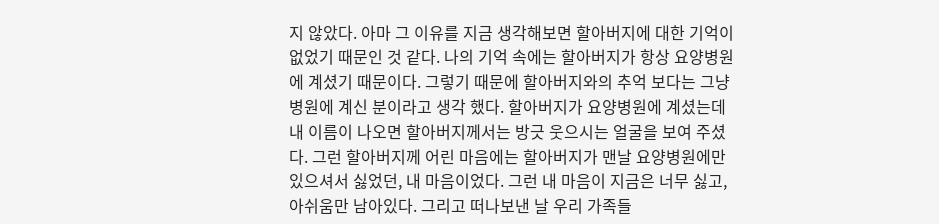지 않았다. 아마 그 이유를 지금 생각해보면 할아버지에 대한 기억이 없었기 때문인 것 같다. 나의 기억 속에는 할아버지가 항상 요양병원에 계셨기 때문이다. 그렇기 때문에 할아버지와의 추억 보다는 그냥 병원에 계신 분이라고 생각 했다. 할아버지가 요양병원에 계셨는데 내 이름이 나오면 할아버지께서는 방긋 웃으시는 얼굴을 보여 주셨다. 그런 할아버지께 어린 마음에는 할아버지가 맨날 요양병원에만 있으셔서 싫었던, 내 마음이었다. 그런 내 마음이 지금은 너무 싫고, 아쉬움만 남아있다. 그리고 떠나보낸 날 우리 가족들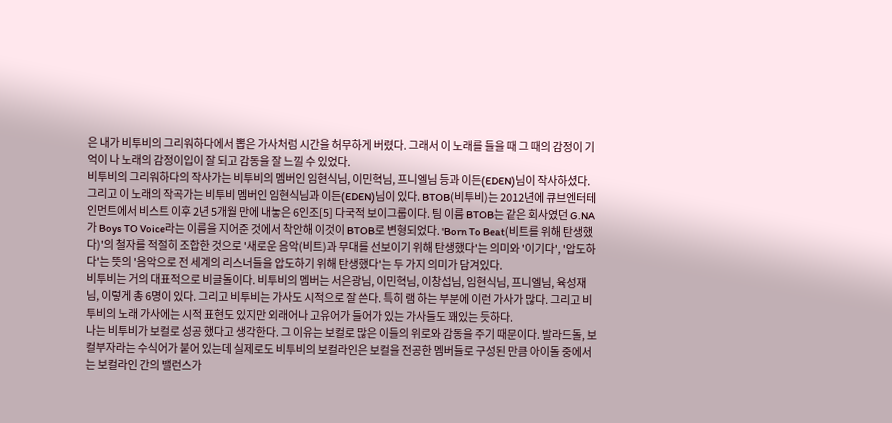은 내가 비투비의 그리워하다에서 뽑은 가사처럼 시간을 허무하게 버렸다. 그래서 이 노래를 들을 때 그 때의 감정이 기억이 나 노래의 감정이입이 잘 되고 감동을 잘 느낄 수 있었다.
비투비의 그리워하다의 작사가는 비투비의 멤버인 임현식님, 이민혁님, 프니엘님 등과 이든(EDEN)님이 작사하셨다. 그리고 이 노래의 작곡가는 비투비 멤버인 임현식님과 이든(EDEN)님이 있다. BTOB(비투비)는 2012년에 큐브엔터테인먼트에서 비스트 이후 2년 5개월 만에 내놓은 6인조[5] 다국적 보이그룹이다. 팀 이름 BTOB는 같은 회사였던 G.NA가 Boys TO Voice라는 이름을 지어준 것에서 착안해 이것이 BTOB로 변형되었다. 'Born To Beat(비트를 위해 탄생했다)'의 철자를 적절히 조합한 것으로 '새로운 음악(비트)과 무대를 선보이기 위해 탄생했다'는 의미와 '이기다', '압도하다'는 뜻의 '음악으로 전 세계의 리스너들을 압도하기 위해 탄생했다'는 두 가지 의미가 담겨있다.
비투비는 거의 대표적으로 비글돌이다. 비투비의 멤버는 서은광님, 이민혁님, 이창섭님, 임현식님, 프니엘님, 육성재님, 이렇게 총 6명이 있다. 그리고 비투비는 가사도 시적으로 잘 쓴다. 특히 램 하는 부분에 이런 가사가 많다. 그리고 비투비의 노래 가사에는 시적 표현도 있지만 외래어나 고유어가 들어가 있는 가사들도 꽤있는 듯하다.
나는 비투비가 보컬로 성공 했다고 생각한다. 그 이유는 보컬로 많은 이들의 위로와 감동을 주기 때문이다. 발라드돌, 보컬부자라는 수식어가 붙어 있는데 실제로도 비투비의 보컬라인은 보컬을 전공한 멤버들로 구성된 만큼 아이돌 중에서는 보컬라인 간의 밸런스가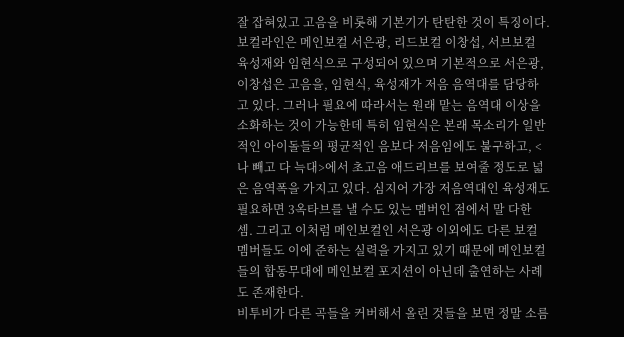잘 잡혀있고 고음을 비롯해 기본기가 탄탄한 것이 특징이다. 보컬라인은 메인보컬 서은광, 리드보컬 이창섭, 서브보컬 육성재와 임현식으로 구성되어 있으며 기본적으로 서은광, 이창섭은 고음을, 임현식, 육성재가 저음 음역대를 담당하고 있다. 그러나 필요에 따라서는 원래 맡는 음역대 이상을 소화하는 것이 가능한데 특히 임현식은 본래 목소리가 일반적인 아이돌들의 평균적인 음보다 저음임에도 불구하고, <나 빼고 다 늑대>에서 초고음 애드리브를 보여줄 정도로 넓은 음역폭을 가지고 있다. 심지어 가장 저음역대인 육성재도 필요하면 3옥타브를 낼 수도 있는 멤버인 점에서 말 다한 셈. 그리고 이처럼 메인보컬인 서은광 이외에도 다른 보컬 멤버들도 이에 준하는 실력을 가지고 있기 때문에 메인보컬들의 합동무대에 메인보컬 포지션이 아닌데 출연하는 사례도 존재한다.
비투비가 다른 곡들을 커버해서 올린 것들을 보면 정말 소름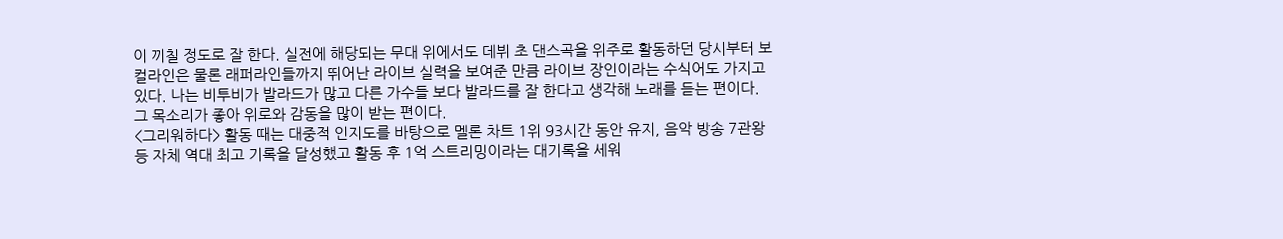이 끼칠 정도로 잘 한다. 실전에 해당되는 무대 위에서도 데뷔 초 댄스곡을 위주로 활동하던 당시부터 보컬라인은 물론 래퍼라인들까지 뛰어난 라이브 실력을 보여준 만큼 라이브 장인이라는 수식어도 가지고 있다. 나는 비투비가 발라드가 많고 다른 가수들 보다 발라드를 잘 한다고 생각해 노래를 듣는 편이다. 그 목소리가 좋아 위로와 감동을 많이 받는 편이다.
<그리워하다> 활동 때는 대중적 인지도를 바탕으로 멜론 차트 1위 93시간 동안 유지, 음악 방송 7관왕 등 자체 역대 최고 기록을 달성했고 활동 후 1억 스트리밍이라는 대기록을 세워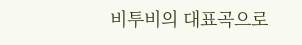비투비의 대표곡으로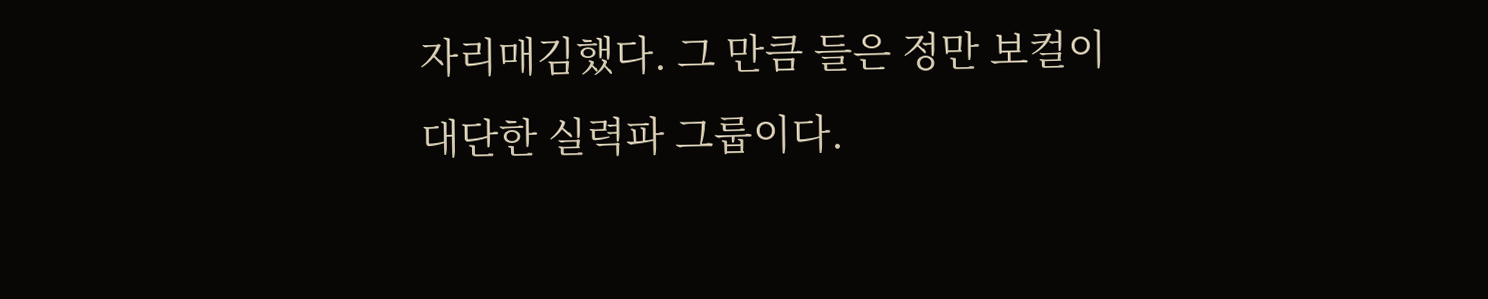자리매김했다. 그 만큼 들은 정만 보컬이 대단한 실력파 그룹이다.